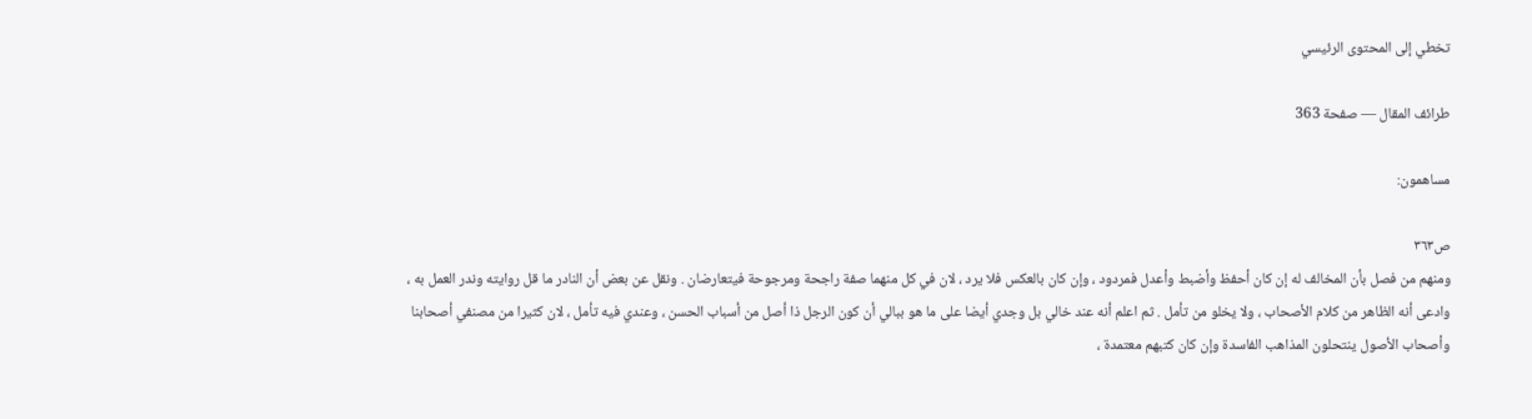تخطي إلى المحتوى الرئيسي

طرائف المقال — صفحة 363

مساهمون:

ص٣٦٣
ومنهم من فصل بأن المخالف له إن كان أحفظ وأضبط وأعدل فمردود ، وإن كان بالعكس فلا يرد ، لان في كل منهما صفة راجحة ومرجوحة فيتعارضان . ونقل عن بعض أن النادر ما قل روايته وندر العمل به ، وادعى أنه الظاهر من كلام الأصحاب ، ولا يخلو من تأمل . ثم اعلم أنه عند خالي بل وجدي أيضا على ما هو ببالي أن كون الرجل ذا أصل من أسباب الحسن ، وعندي فيه تأمل ، لان كثيرا من مصنفي أصحابنا وأصحاب الأصول ينتحلون المذاهب الفاسدة وإن كان كتبهم معتمدة ،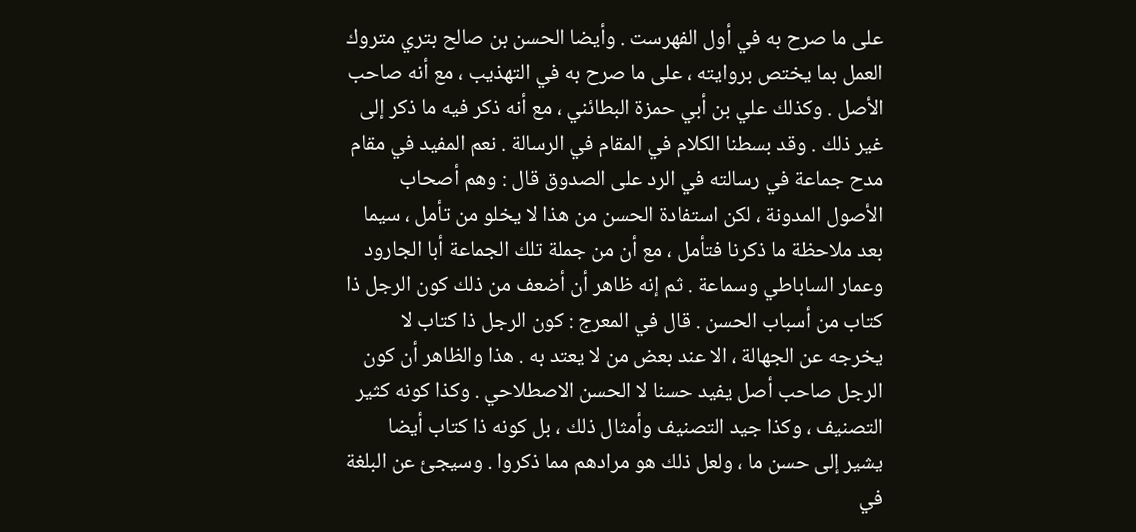على ما صرح به في أول الفهرست . وأيضا الحسن بن صالح بتري متروك العمل بما يختص بروايته ، على ما صرح به في التهذيب ، مع أنه صاحب الأصل . وكذلك علي بن أبي حمزة البطائني ، مع أنه ذكر فيه ما ذكر إلى غير ذلك . وقد بسطنا الكلام في المقام في الرسالة . نعم المفيد في مقام مدح جماعة في رسالته في الرد على الصدوق قال : وهم أصحاب الأصول المدونة ، لكن استفادة الحسن من هذا لا يخلو من تأمل ، سيما بعد ملاحظة ما ذكرنا فتأمل ، مع أن من جملة تلك الجماعة أبا الجارود وعمار الساباطي وسماعة . ثم إنه ظاهر أن أضعف من ذلك كون الرجل ذا كتاب من أسباب الحسن . قال في المعرج : كون الرجل ذا كتاب لا يخرجه عن الجهالة ، الا عند بعض من لا يعتد به . هذا والظاهر أن كون الرجل صاحب أصل يفيد حسنا لا الحسن الاصطلاحي . وكذا كونه كثير التصنيف ، وكذا جيد التصنيف وأمثال ذلك ، بل كونه ذا كتاب أيضا يشير إلى حسن ما ، ولعل ذلك هو مرادهم مما ذكروا . وسيجئ عن البلغة في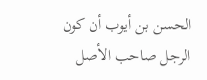الحسن بن أيوب أن كون الرجل صاحب الأصل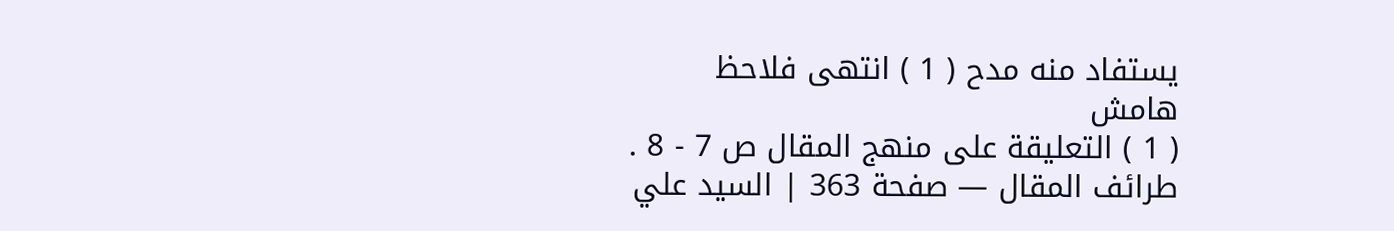يستفاد منه مدح ( 1 ) انتهى فلاحظ
هامش
( 1 ) التعليقة على منهج المقال ص 7 - 8 .
طرائف المقال — صفحة 363 | السيد علي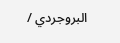البروجردي /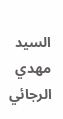السيد مهدي الرجائي